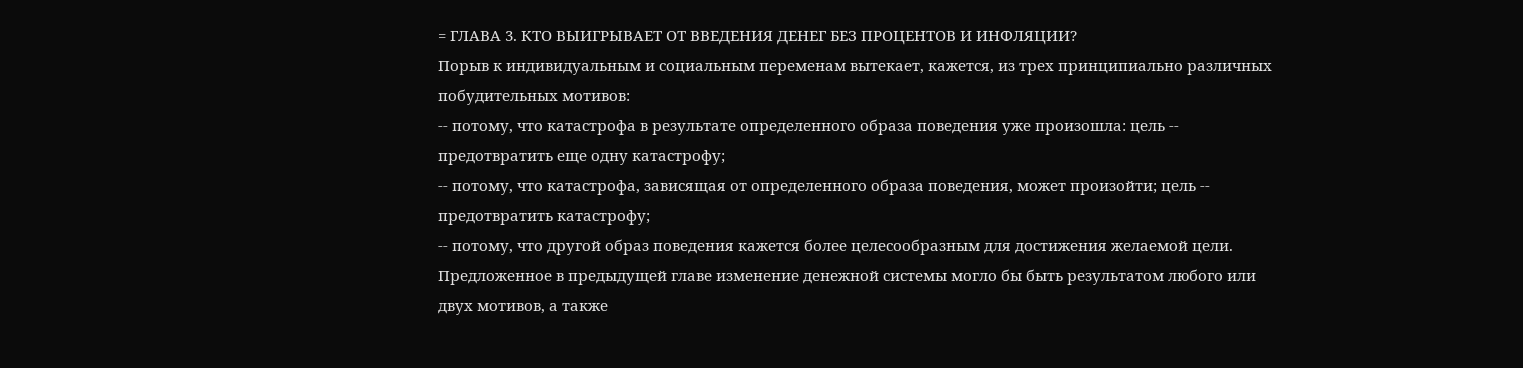= ГЛАВА 3. КТО ВЫИГРЫВАЕТ ОТ ВВЕДЕНИЯ ДЕНЕГ БЕЗ ПРОЦЕНТОВ И ИНФЛЯЦИИ?
Порыв к индивидуальным и социальным переменам вытекает, кажется, из трех принципиально различных побудительных мотивов:
-- потому, что катастрофа в результате определенного образа поведения уже произошла: цель -- предотвратить еще одну катастрофу;
-- потому, что катастрофа, зависящая от определенного образа поведения, может произойти; цель -- предотвратить катастрофу;
-- потому, что другой образ поведения кажется более целесообразным для достижения желаемой цели.
Предложенное в предыдущей главе изменение денежной системы могло бы быть результатом любого или двух мотивов, а также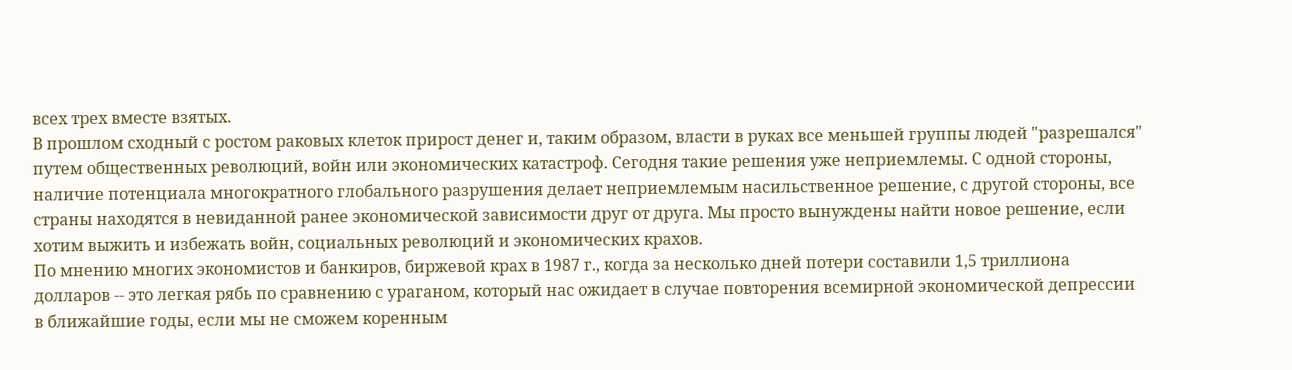всех трех вместе взятых.
В прошлом сходный с ростом раковых клеток прирост денег и, таким образом, власти в руках все меньшей группы людей "разрешался" путем общественных революций, войн или экономических катастроф. Сегодня такие решения уже неприемлемы. С одной стороны, наличие потенциала многократного глобального разрушения делает неприемлемым насильственное решение, с другой стороны, все страны находятся в невиданной ранее экономической зависимости друг от друга. Мы просто вынуждены найти новое решение, если хотим выжить и избежать войн, социальных революций и экономических крахов.
По мнению многих экономистов и банкиров, биржевой крах в 1987 г., когда за несколько дней потери составили 1,5 триллиона долларов -- это легкая рябь по сравнению с ураганом, который нас ожидает в случае повторения всемирной экономической депрессии в ближайшие годы, если мы не сможем коренным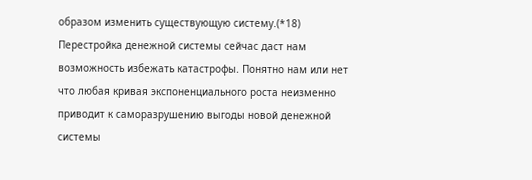образом изменить существующую систему.(*18) Перестройка денежной системы сейчас даст нам возможность избежать катастрофы. Понятно нам или нет что любая кривая экспоненциального роста неизменно приводит к саморазрушению выгоды новой денежной системы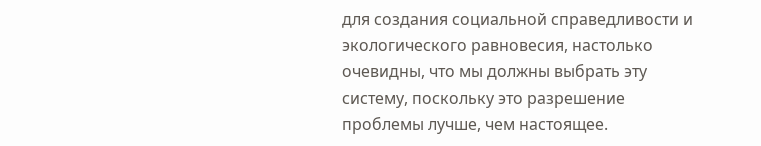для создания социальной справедливости и экологического равновесия, настолько очевидны, что мы должны выбрать эту систему, поскольку это разрешение проблемы лучше, чем настоящее.